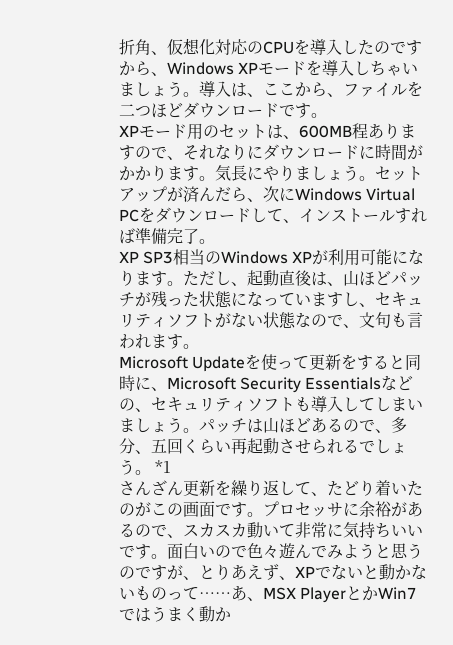折角、仮想化対応のCPUを導入したのですから、Windows XPモードを導入しちゃいましょう。導入は、ここから、ファイルを二つほどダウンロードです。
XPモード用のセットは、600MB程ありますので、それなりにダウンロードに時間がかかります。気長にやりましょう。セットアップが済んだら、次にWindows Virtual PCをダウンロードして、インストールすれば準備完了。
XP SP3相当のWindows XPが利用可能になります。ただし、起動直後は、山ほどパッチが残った状態になっていますし、セキュリティソフトがない状態なので、文句も言われます。
Microsoft Updateを使って更新をすると同時に、Microsoft Security Essentialsなどの、セキュリティソフトも導入してしまいましょう。パッチは山ほどあるので、多分、五回くらい再起動させられるでしょう。 *1
さんざん更新を繰り返して、たどり着いたのがこの画面です。プロセッサに余裕があるので、スカスカ動いて非常に気持ちいいです。面白いので色々遊んでみようと思うのですが、とりあえず、XPでないと動かないものって……あ、MSX PlayerとかWin7ではうまく動か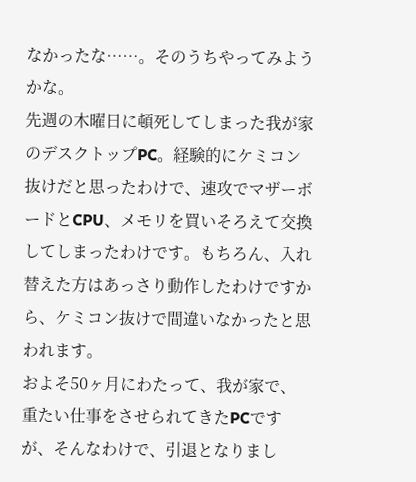なかったな……。そのうちやってみようかな。
先週の木曜日に頓死してしまった我が家のデスクトップPC。経験的にケミコン抜けだと思ったわけで、速攻でマザーボードとCPU、メモリを買いそろえて交換してしまったわけです。もちろん、入れ替えた方はあっさり動作したわけですから、ケミコン抜けで間違いなかったと思われます。
およそ50ヶ月にわたって、我が家で、重たい仕事をさせられてきたPCですが、そんなわけで、引退となりまし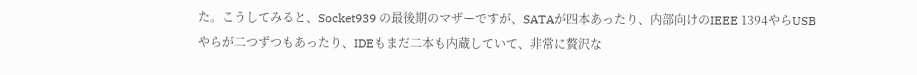た。こうしてみると、Socket939 の最後期のマザーですが、SATAが四本あったり、内部向けのIEEE 1394やらUSBやらが二つずつもあったり、IDEもまだ二本も内蔵していて、非常に贅沢な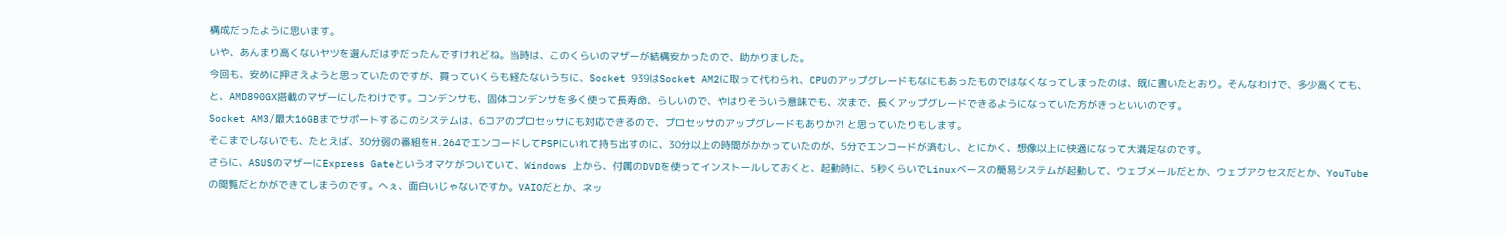構成だったように思います。
いや、あんまり高くないヤツを選んだはずだったんですけれどね。当時は、このくらいのマザーが結構安かったので、助かりました。
今回も、安めに押さえようと思っていたのですが、買っていくらも経たないうちに、Socket 939はSocket AM2に取って代わられ、CPUのアップグレードもなにもあったものではなくなってしまったのは、既に書いたとおり。そんなわけで、多少高くても、と、AMD890GX搭載のマザーにしたわけです。コンデンサも、固体コンデンサを多く使って長寿命、らしいので、やはりそういう意味でも、次まで、長くアップグレードできるようになっていた方がきっといいのです。
Socket AM3/最大16GBまでサポートするこのシステムは、6コアのプロセッサにも対応できるので、プロセッサのアップグレードもありか?! と思っていたりもします。
そこまでしないでも、たとえば、30分弱の番組をH.264でエンコードしてPSPにいれて持ち出すのに、30分以上の時間がかかっていたのが、5分でエンコードが済むし、とにかく、想像以上に快適になって大満足なのです。
さらに、ASUSのマザーにExpress Gateというオマケがついていて、Windows 上から、付属のDVDを使ってインストールしておくと、起動時に、5秒くらいでLinuxベースの簡易システムが起動して、ウェブメールだとか、ウェブアクセスだとか、YouTubeの閲覧だとかができてしまうのです。へぇ、面白いじゃないですか。VAIOだとか、ネッ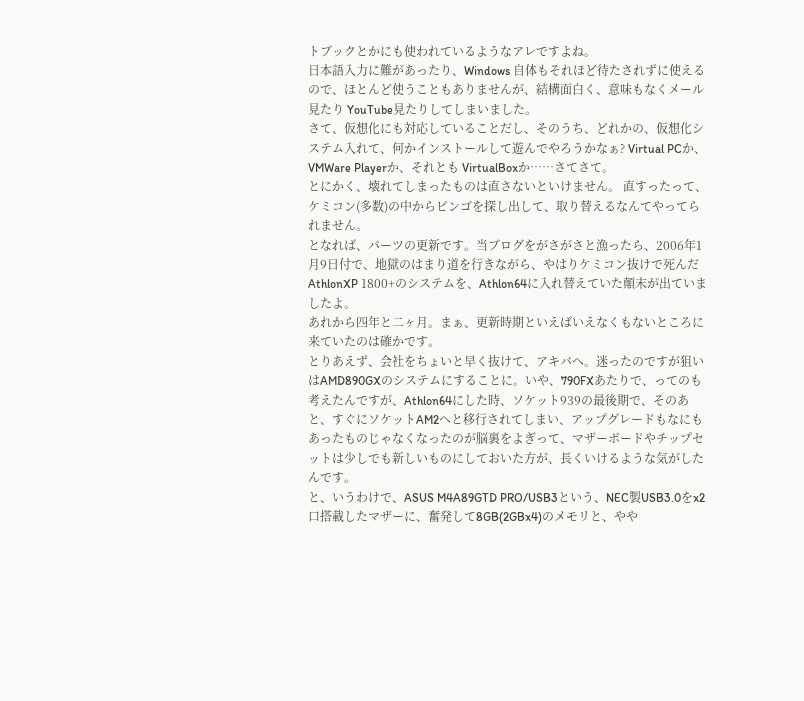トブックとかにも使われているようなアレですよね。
日本語入力に難があったり、Windows 自体もそれほど待たされずに使えるので、ほとんど使うこともありませんが、結構面白く、意味もなくメール見たり YouTube見たりしてしまいました。
さて、仮想化にも対応していることだし、そのうち、どれかの、仮想化システム入れて、何かインストールして遊んでやろうかなぁ? Virtual PCか、VMWare Playerか、それとも VirtualBoxか……さてさて。
とにかく、壊れてしまったものは直さないといけません。 直すったって、ケミコン(多数)の中からビンゴを探し出して、取り替えるなんてやってられません。
となれば、パーツの更新です。当ブログをがさがさと漁ったら、2006年1月9日付で、地獄のはまり道を行きながら、やはりケミコン抜けで死んだAthlonXP 1800+のシステムを、Athlon64に入れ替えていた顛末が出ていましたよ。
あれから四年と二ヶ月。まぁ、更新時期といえばいえなくもないところに来ていたのは確かです。
とりあえず、会社をちょいと早く抜けて、アキバへ。迷ったのですが狙いはAMD890GXのシステムにすることに。いや、790FXあたりで、ってのも考えたんですが、Athlon64にした時、ソケット939の最後期で、そのあと、すぐにソケットAM2へと移行されてしまい、アップグレードもなにもあったものじゃなくなったのが脳裏をよぎって、マザーボードやチップセットは少しでも新しいものにしておいた方が、長くいけるような気がしたんです。
と、いうわけで、ASUS M4A89GTD PRO/USB3という、NEC製USB3.0をx2口搭載したマザーに、奮発して8GB(2GBx4)のメモリと、やや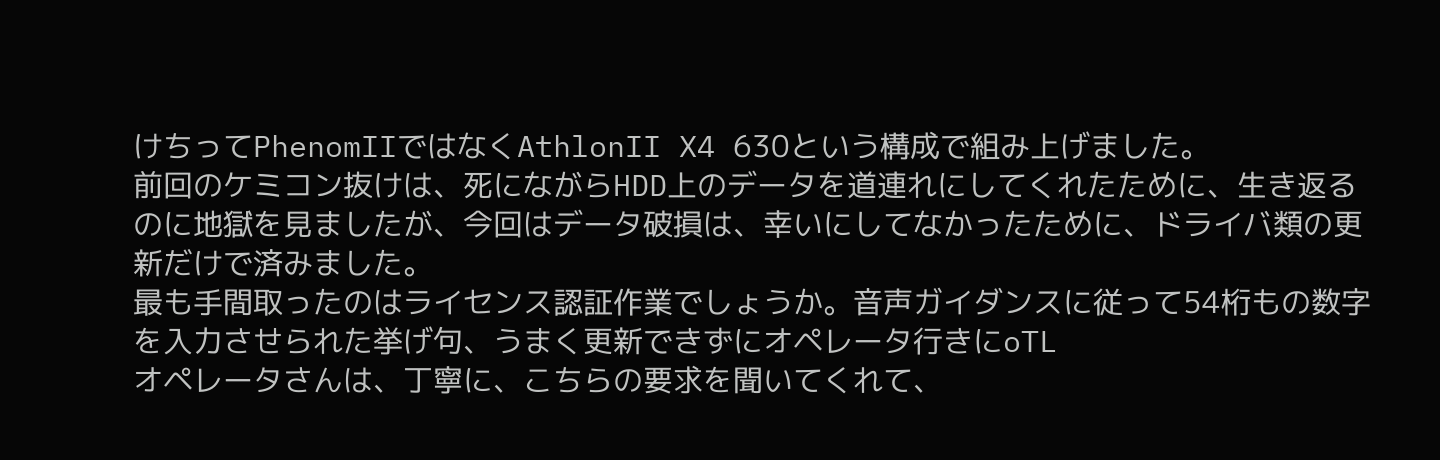けちってPhenomIIではなくAthlonII X4 630という構成で組み上げました。
前回のケミコン抜けは、死にながらHDD上のデータを道連れにしてくれたために、生き返るのに地獄を見ましたが、今回はデータ破損は、幸いにしてなかったために、ドライバ類の更新だけで済みました。
最も手間取ったのはライセンス認証作業でしょうか。音声ガイダンスに従って54桁もの数字を入力させられた挙げ句、うまく更新できずにオペレータ行きにoTL
オペレータさんは、丁寧に、こちらの要求を聞いてくれて、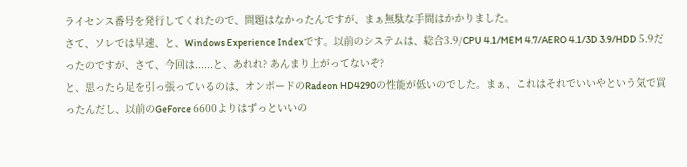ライセンス番号を発行してくれたので、問題はなかったんですが、まぁ無駄な手間はかかりました。
さて、ソレでは早速、と、Windows Experience Indexです。以前のシステムは、総合3.9/CPU 4.1/MEM 4.7/AERO 4.1/3D 3.9/HDD 5.9だったのですが、さて、今回は......と、あれれ? あんまり上がってないぞ?
と、思ったら足を引っ張っているのは、オンボードのRadeon HD4290の性能が低いのでした。まぁ、これはそれでいいやという気で買ったんだし、以前のGeForce 6600よりはずっといいの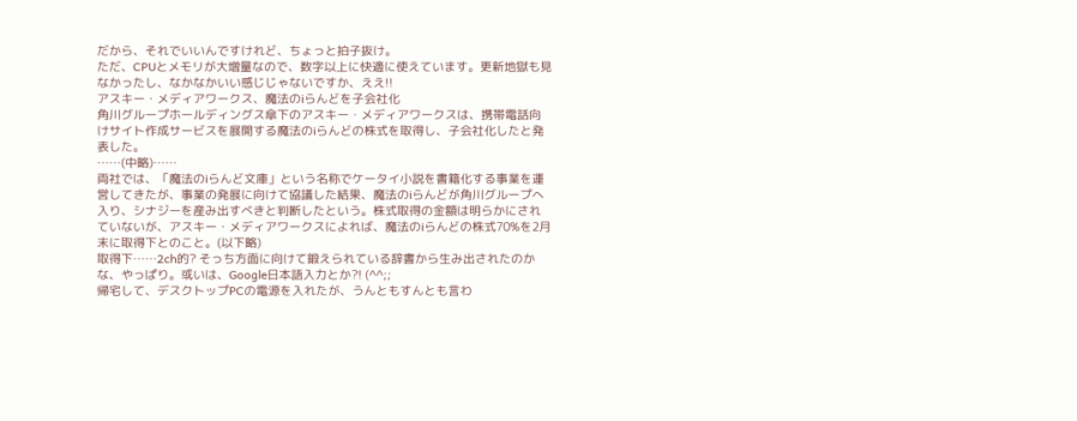だから、それでいいんですけれど、ちょっと拍子抜け。
ただ、CPUとメモリが大増量なので、数字以上に快適に使えています。更新地獄も見なかったし、なかなかいい感じじゃないですか、ええ!!
アスキー・メディアワークス、魔法のiらんどを子会社化
角川グループホールディングス傘下のアスキー・メディアワークスは、携帯電話向けサイト作成サービスを展開する魔法のiらんどの株式を取得し、子会社化したと発表した。
……(中略)……
両社では、「魔法のiらんど文庫」という名称でケータイ小説を書籍化する事業を運営してきたが、事業の発展に向けて協議した結果、魔法のiらんどが角川グループへ入り、シナジーを産み出すべきと判断したという。株式取得の金額は明らかにされていないが、アスキー・メディアワークスによれば、魔法のiらんどの株式70%を2月末に取得下とのこと。(以下略)
取得下……2ch的? そっち方面に向けて鍛えられている辞書から生み出されたのかな、やっぱり。或いは、Google日本語入力とか?! (^^;;
帰宅して、デスクトップPCの電源を入れたが、うんともすんとも言わ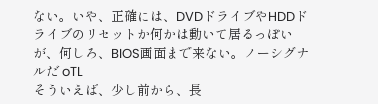ない。いや、正確には、DVDドライブやHDDドライブのリセットか何かは動いて居るっぽいが、何しろ、BIOS画面まで来ない。ノーシグナルだ oTL
そういえば、少し前から、長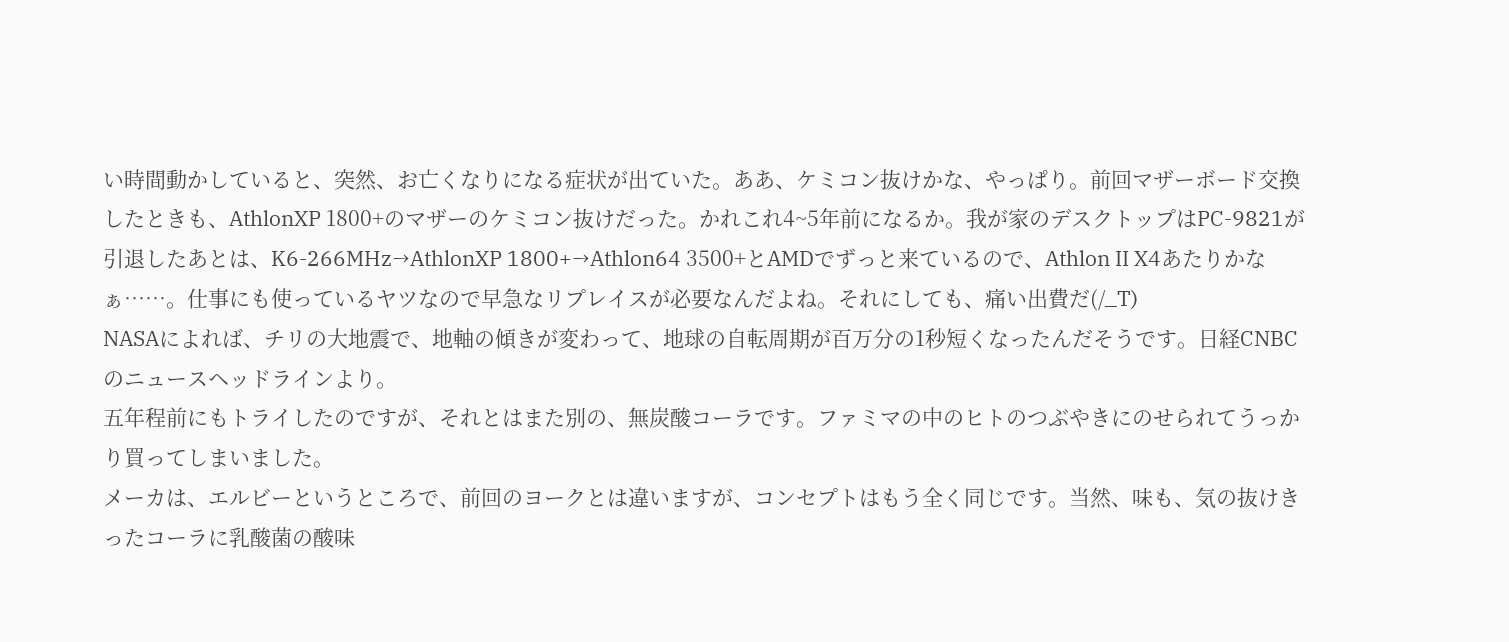い時間動かしていると、突然、お亡くなりになる症状が出ていた。ああ、ケミコン抜けかな、やっぱり。前回マザーボード交換したときも、AthlonXP 1800+のマザーのケミコン抜けだった。かれこれ4~5年前になるか。我が家のデスクトップはPC-9821が引退したあとは、K6-266MHz→AthlonXP 1800+→Athlon64 3500+とAMDでずっと来ているので、Athlon II X4あたりかなぁ……。仕事にも使っているヤツなので早急なリプレイスが必要なんだよね。それにしても、痛い出費だ(/_T)
NASAによれば、チリの大地震で、地軸の傾きが変わって、地球の自転周期が百万分の1秒短くなったんだそうです。日経CNBCのニュースヘッドラインより。
五年程前にもトライしたのですが、それとはまた別の、無炭酸コーラです。ファミマの中のヒトのつぶやきにのせられてうっかり買ってしまいました。
メーカは、エルビーというところで、前回のヨークとは違いますが、コンセプトはもう全く同じです。当然、味も、気の抜けきったコーラに乳酸菌の酸味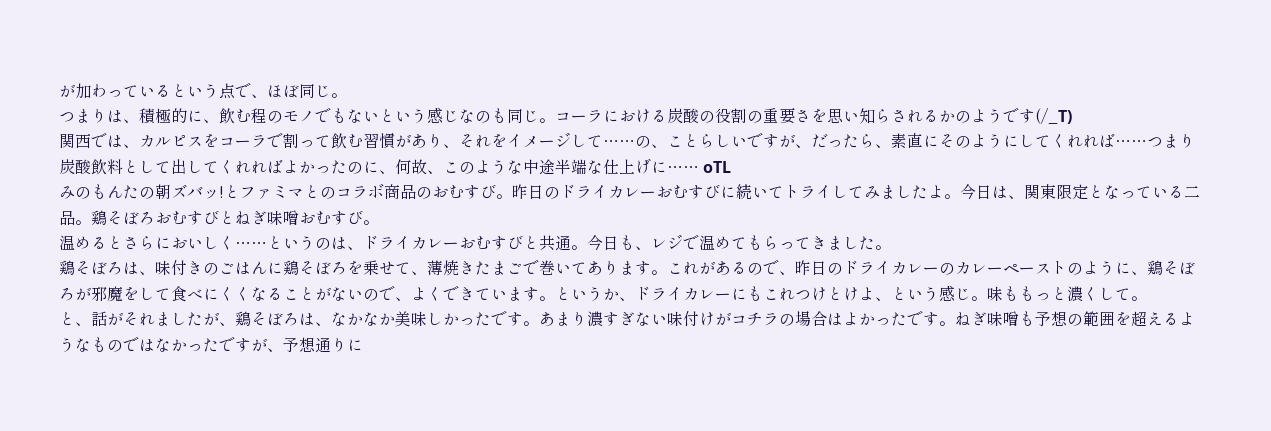が加わっているという点で、ほぼ同じ。
つまりは、積極的に、飲む程のモノでもないという感じなのも同じ。コーラにおける炭酸の役割の重要さを思い知らされるかのようです(/_T)
関西では、カルピスをコーラで割って飲む習慣があり、それをイメージして……の、ことらしいですが、だったら、素直にそのようにしてくれれば……つまり炭酸飲料として出してくれればよかったのに、何故、このような中途半端な仕上げに…… oTL
みのもんたの朝ズバッ!とファミマとのコラボ商品のおむすび。昨日のドライカレーおむすびに続いてトライしてみましたよ。今日は、関東限定となっている二品。鶏そぼろおむすびとねぎ味噌おむすび。
温めるとさらにおいしく……というのは、ドライカレーおむすびと共通。今日も、レジで温めてもらってきました。
鶏そぼろは、味付きのごはんに鶏そぼろを乗せて、薄焼きたまごで巻いてあります。これがあるので、昨日のドライカレーのカレーペーストのように、鶏そぼろが邪魔をして食べにくくなることがないので、よくできています。というか、ドライカレーにもこれつけとけよ、という感じ。味ももっと濃くして。
と、話がそれましたが、鶏そぼろは、なかなか美味しかったです。あまり濃すぎない味付けがコチラの場合はよかったです。ねぎ味噌も予想の範囲を超えるようなものではなかったですが、予想通りに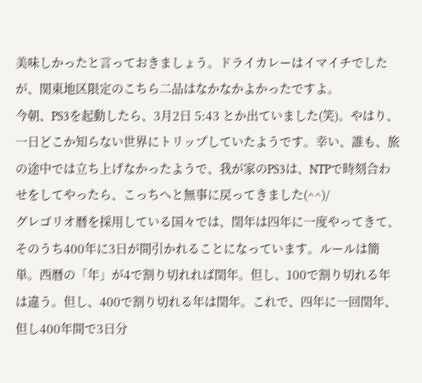美味しかったと言っておきましょう。ドライカレーはイマイチでしたが、関東地区限定のこちら二品はなかなかよかったですよ。
今朝、PS3を起動したら、3月2日 5:43 とか出ていました(笑)。やはり、一日どこか知らない世界にトリップしていたようです。幸い、誰も、旅の途中では立ち上げなかったようで、我が家のPS3は、NTPで時刻合わせをしてやったら、こっちへと無事に戻ってきました(^^)/
グレゴリオ暦を採用している国々では、閏年は四年に一度やってきて、そのうち400年に3日が間引かれることになっています。ルールは簡単。西暦の「年」が4で割り切れれば閏年。但し、100で割り切れる年は違う。但し、400で割り切れる年は閏年。これで、四年に一回閏年、但し400年間で3日分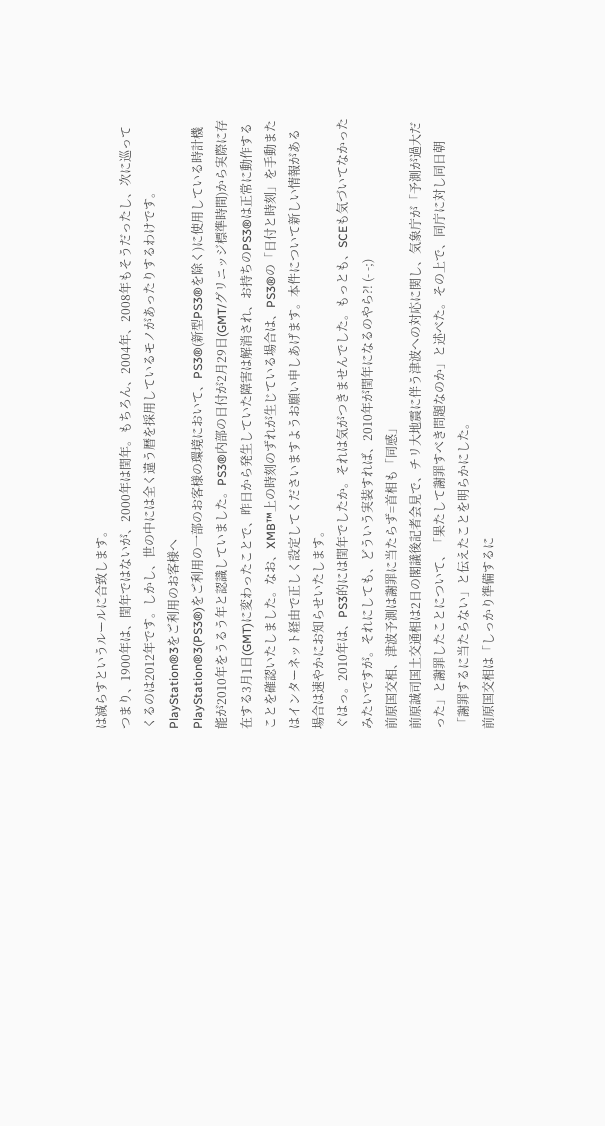は減らすというルールに合致します。
つまり、1900年は、閏年ではないが、2000年は閏年。もちろん、2004年、2008年もそうだったし、次に巡ってくるのは2012年です。しかし、世の中には全く違う暦を採用しているモノがあったりするわけです。
PlayStation®3をご利用のお客様へ
PlayStation®3(PS3®)をご利用の一部のお客様の環境において、PS3®(新型PS3®を除く)に使用している時計機能が2010年をうるう年と認識していました。PS3®内部の日付が2月29日(GMT/グリニッジ標準時間)から実際に存在する3月1日(GMT)に変わったことで、昨日から発生していた障害は解消され、お持ちのPS3®は正常に動作することを確認いたしました。なお、XMB™上の時刻のずれが生じている場合は、PS3®の「日付と時刻」を手動またはインターネット経由で正しく設定してくださいますようお願い申しあげます。本件について新しい情報がある場合は速やかにお知らせいたします。
ぐはっ。2010年は、PS3的には閏年でしたか。それは気がつきませんでした。もっとも、SCEも気づいてなかったみたいですが。それにしても、どういう実装すれば、2010年が閏年になるのやら?! (- -;)
前原国交相、津波予測は謝罪に当たらず=首相も「同感」
前原誠司国土交通相は2日の閣議後記者会見で、チリ大地震に伴う津波への対応に関し、気象庁が「予測が過大だった」と謝罪したことについて、「果たして謝罪すべき問題なのか」と述べた。その上で、同庁に対し同日朝「謝罪するに当たらない」と伝えたことを明らかにした。
前原国交相は「しっかり準備するに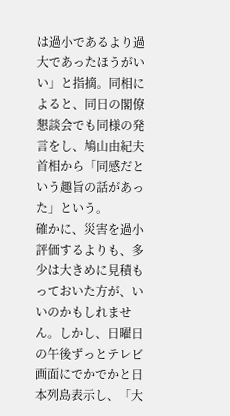は過小であるより過大であったほうがいい」と指摘。同相によると、同日の閣僚懇談会でも同様の発言をし、鳩山由紀夫首相から「同感だという趣旨の話があった」という。
確かに、災害を過小評価するよりも、多少は大きめに見積もっておいた方が、いいのかもしれません。しかし、日曜日の午後ずっとテレビ画面にでかでかと日本列島表示し、「大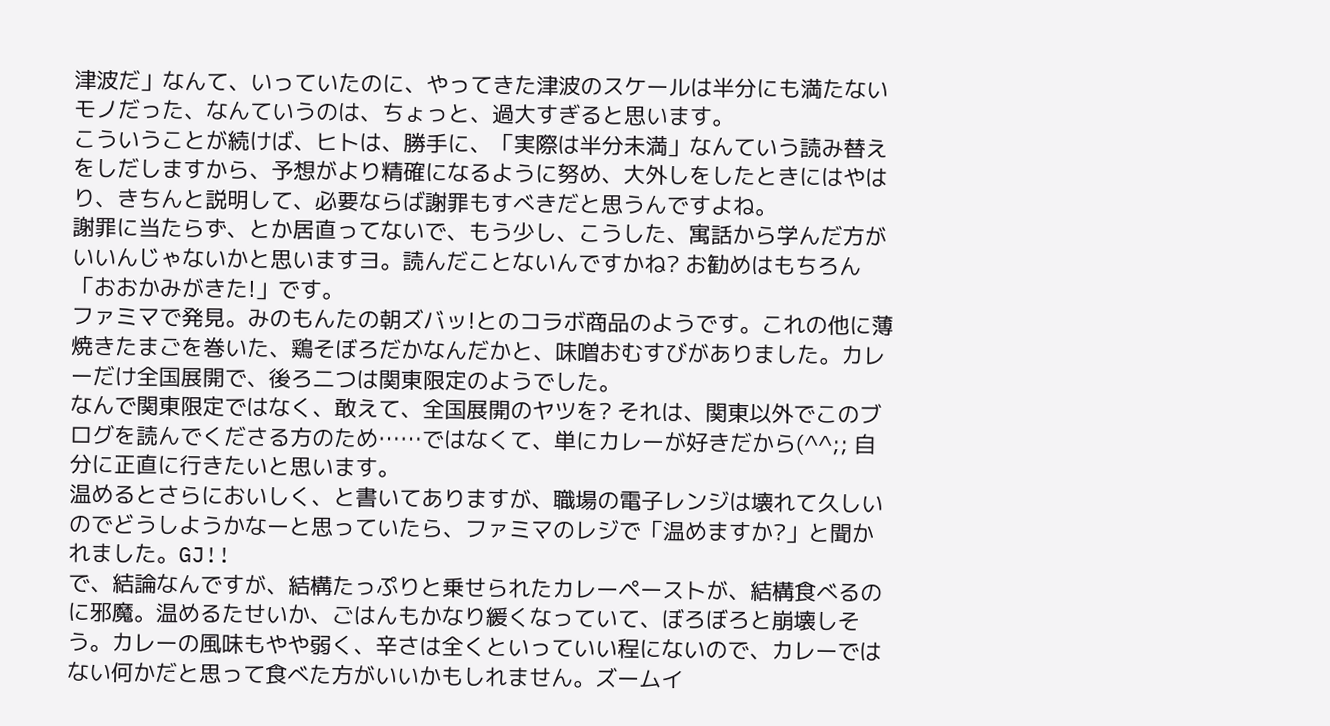津波だ」なんて、いっていたのに、やってきた津波のスケールは半分にも満たないモノだった、なんていうのは、ちょっと、過大すぎると思います。
こういうことが続けば、ヒトは、勝手に、「実際は半分未満」なんていう読み替えをしだしますから、予想がより精確になるように努め、大外しをしたときにはやはり、きちんと説明して、必要ならば謝罪もすべきだと思うんですよね。
謝罪に当たらず、とか居直ってないで、もう少し、こうした、寓話から学んだ方がいいんじゃないかと思いますヨ。読んだことないんですかね? お勧めはもちろん「おおかみがきた!」です。
ファミマで発見。みのもんたの朝ズバッ!とのコラボ商品のようです。これの他に薄焼きたまごを巻いた、鶏そぼろだかなんだかと、味噌おむすびがありました。カレーだけ全国展開で、後ろ二つは関東限定のようでした。
なんで関東限定ではなく、敢えて、全国展開のヤツを? それは、関東以外でこのブログを読んでくださる方のため……ではなくて、単にカレーが好きだから(^^;; 自分に正直に行きたいと思います。
温めるとさらにおいしく、と書いてありますが、職場の電子レンジは壊れて久しいのでどうしようかなーと思っていたら、ファミマのレジで「温めますか?」と聞かれました。GJ!!
で、結論なんですが、結構たっぷりと乗せられたカレーペーストが、結構食べるのに邪魔。温めるたせいか、ごはんもかなり緩くなっていて、ぼろぼろと崩壊しそう。カレーの風味もやや弱く、辛さは全くといっていい程にないので、カレーではない何かだと思って食べた方がいいかもしれません。ズームイ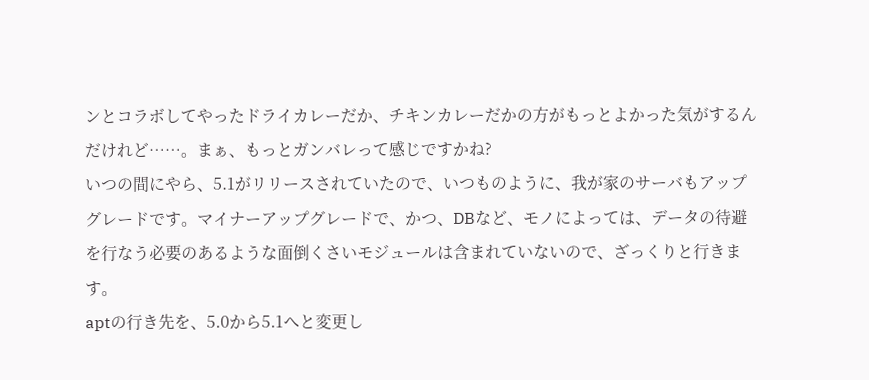ンとコラボしてやったドライカレーだか、チキンカレーだかの方がもっとよかった気がするんだけれど……。まぁ、もっとガンバレって感じですかね?
いつの間にやら、5.1がリリースされていたので、いつものように、我が家のサーバもアップグレードです。マイナーアップグレードで、かつ、DBなど、モノによっては、データの待避を行なう必要のあるような面倒くさいモジュールは含まれていないので、ざっくりと行きます。
aptの行き先を、5.0から5.1へと変更し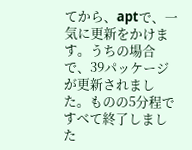てから、aptで、一気に更新をかけます。うちの場合で、39パッケージが更新されました。ものの5分程ですべて終了しました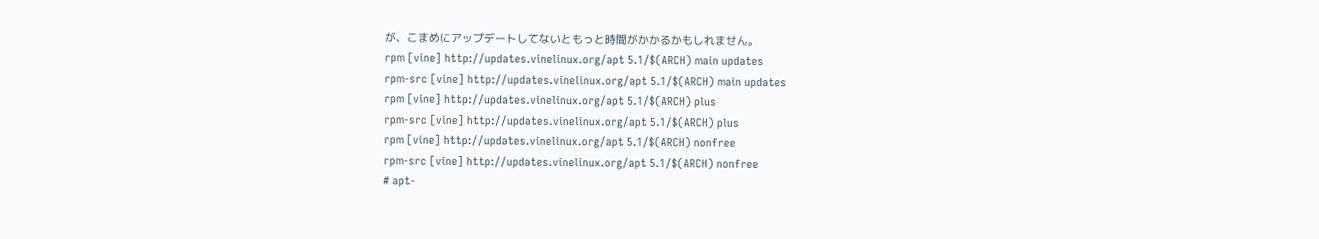が、こまめにアップデートしてないともっと時間がかかるかもしれません。
rpm [vine] http://updates.vinelinux.org/apt 5.1/$(ARCH) main updates
rpm-src [vine] http://updates.vinelinux.org/apt 5.1/$(ARCH) main updates
rpm [vine] http://updates.vinelinux.org/apt 5.1/$(ARCH) plus
rpm-src [vine] http://updates.vinelinux.org/apt 5.1/$(ARCH) plus
rpm [vine] http://updates.vinelinux.org/apt 5.1/$(ARCH) nonfree
rpm-src [vine] http://updates.vinelinux.org/apt 5.1/$(ARCH) nonfree
# apt-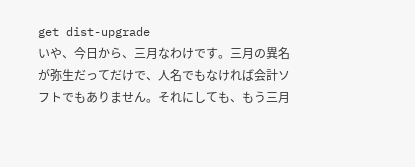get dist-upgrade
いや、今日から、三月なわけです。三月の異名が弥生だってだけで、人名でもなければ会計ソフトでもありません。それにしても、もう三月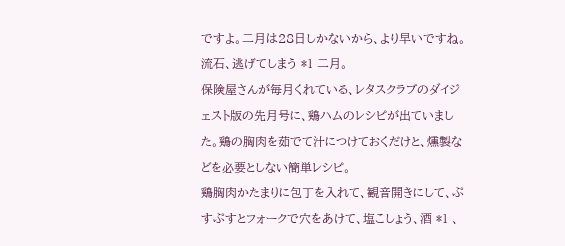ですよ。二月は28日しかないから、より早いですね。流石、逃げてしまう *1 二月。
保険屋さんが毎月くれている、レタスクラブのダイジェスト版の先月号に、鶏ハムのレシピが出ていました。鶏の胸肉を茹でて汁につけておくだけと、燻製などを必要としない簡単レシピ。
鶏胸肉かたまりに包丁を入れて、観音開きにして、ぷすぷすとフォークで穴をあけて、塩こしょう、酒 *1 、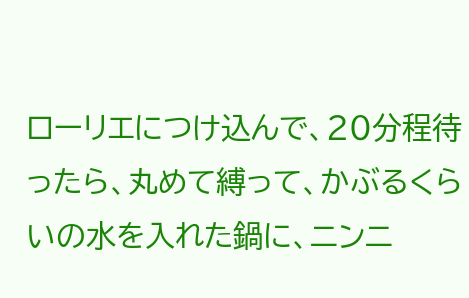ローリエにつけ込んで、20分程待ったら、丸めて縛って、かぶるくらいの水を入れた鍋に、ニンニ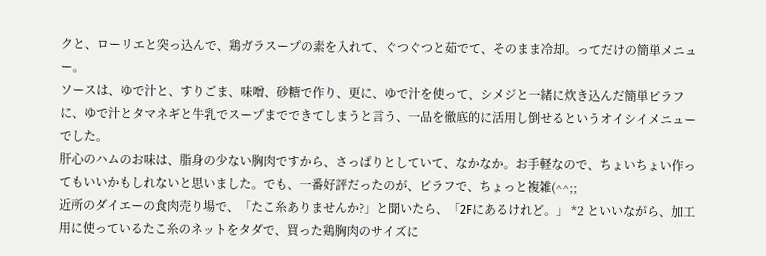クと、ローリエと突っ込んで、鶏ガラスープの素を入れて、ぐつぐつと茹でて、そのまま冷却。ってだけの簡単メニュー。
ソースは、ゆで汁と、すりごま、味噌、砂糖で作り、更に、ゆで汁を使って、シメジと一緒に炊き込んだ簡単ピラフに、ゆで汁とタマネギと牛乳でスープまでできてしまうと言う、一品を徹底的に活用し倒せるというオイシイメニューでした。
肝心のハムのお味は、脂身の少ない胸肉ですから、さっぱりとしていて、なかなか。お手軽なので、ちょいちょい作ってもいいかもしれないと思いました。でも、一番好評だったのが、ピラフで、ちょっと複雑(^^;;
近所のダイエーの食肉売り場で、「たこ糸ありませんか?」と聞いたら、「2Fにあるけれど。」 *2 といいながら、加工用に使っているたこ糸のネットをタダで、買った鶏胸肉のサイズに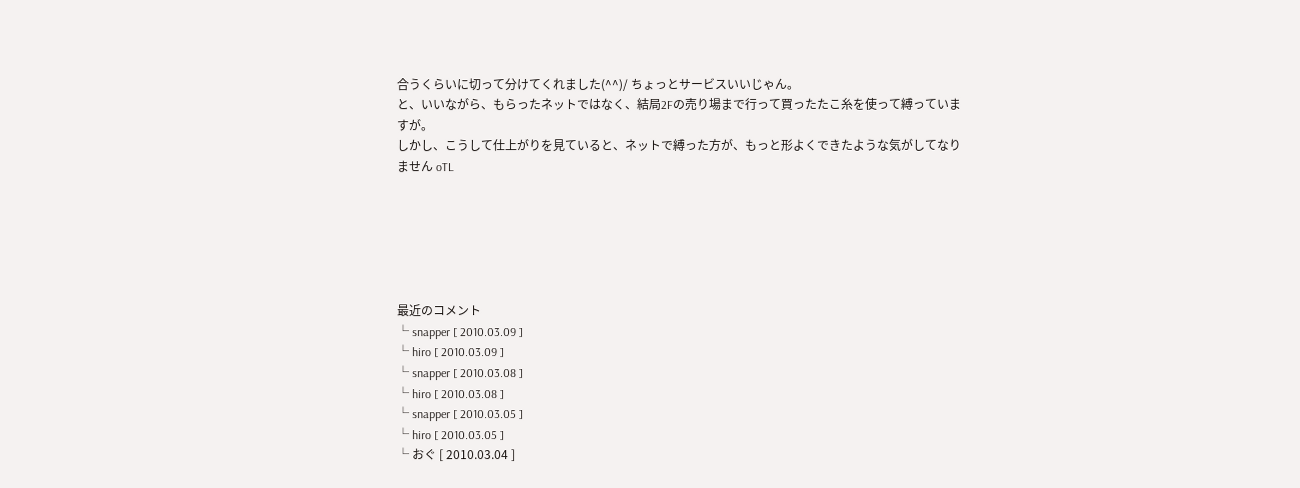合うくらいに切って分けてくれました(^^)/ ちょっとサービスいいじゃん。
と、いいながら、もらったネットではなく、結局2Fの売り場まで行って買ったたこ糸を使って縛っていますが。
しかし、こうして仕上がりを見ていると、ネットで縛った方が、もっと形よくできたような気がしてなりません oTL






最近のコメント
└ snapper [ 2010.03.09 ]
└ hiro [ 2010.03.09 ]
└ snapper [ 2010.03.08 ]
└ hiro [ 2010.03.08 ]
└ snapper [ 2010.03.05 ]
└ hiro [ 2010.03.05 ]
└ おぐ [ 2010.03.04 ]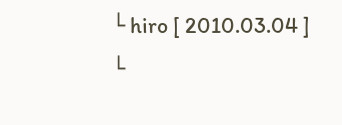└ hiro [ 2010.03.04 ]
└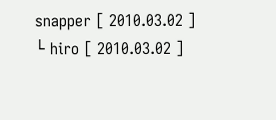snapper [ 2010.03.02 ]
└ hiro [ 2010.03.02 ]